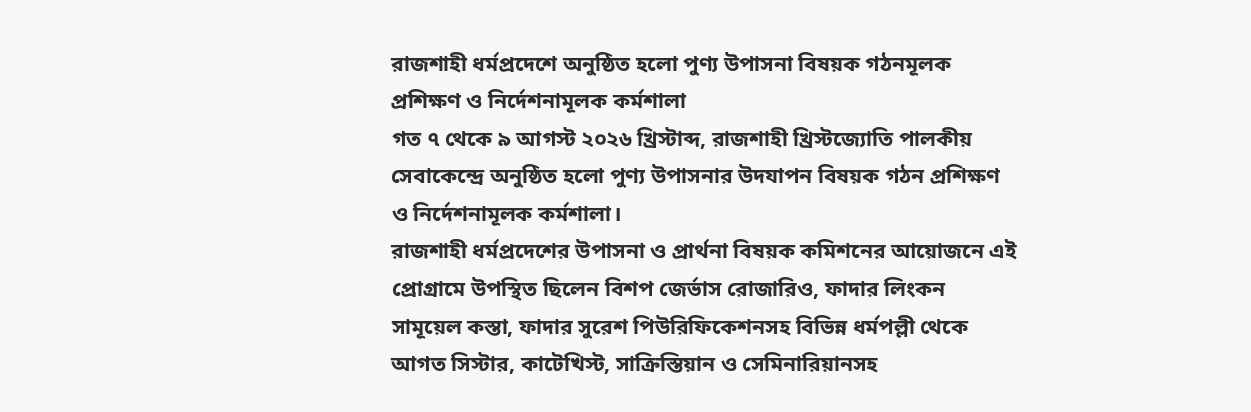রাজশাহী ধর্মপ্রদেশে অনুষ্ঠিত হলো পুণ্য উপাসনা বিষয়ক গঠনমূলক প্রশিক্ষণ ও নির্দেশনামূলক কর্মশালা
গত ৭ থেকে ৯ আগস্ট ২০২৬ খ্রিস্টাব্দ, রাজশাহী খ্রিস্টজ্যোতি পালকীয় সেবাকেন্দ্রে অনুষ্ঠিত হলো পুণ্য উপাসনার উদযাপন বিষয়ক গঠন প্রশিক্ষণ ও নির্দেশনামূলক কর্মশালা।
রাজশাহী ধর্মপ্রদেশের উপাসনা ও প্রার্থনা বিষয়ক কমিশনের আয়োজনে এই প্রোগ্রামে উপস্থিত ছিলেন বিশপ জের্ভাস রোজারিও, ফাদার লিংকন সামূয়েল কস্তা, ফাদার সুরেশ পিউরিফিকেশনসহ বিভিন্ন ধর্মপল্লী থেকে আগত সিস্টার, কাটেখিস্ট, সাক্রিস্তিয়ান ও সেমিনারিয়ানসহ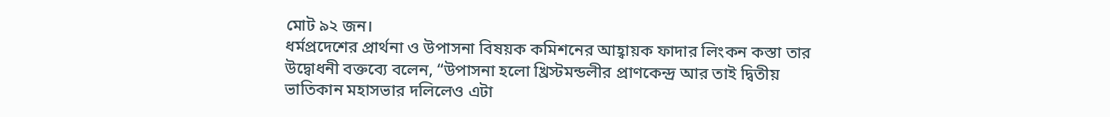মোট ৯২ জন।
ধর্মপ্রদেশের প্রার্থনা ও উপাসনা বিষয়ক কমিশনের আহ্বায়ক ফাদার লিংকন কস্তা তার উদ্বোধনী বক্তব্যে বলেন, “উপাসনা হলো খ্রিস্টমন্ডলীর প্রাণকেন্দ্র আর তাই দ্বিতীয় ভাতিকান মহাসভার দলিলেও এটা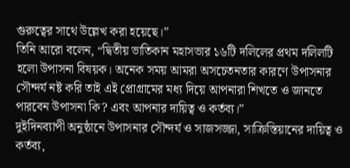গুরুত্বের সাথে উল্লেখ করা হয়েছে।”
তিনি আরো বলেন, “দ্বিতীয় ভাতিকান মহাসভার ১৬টি দলিলের প্রথম দলিলটি হলো উপাসনা বিষয়ক। অনেক সময় আমরা অসচেতনতার কারণে উপাসনার সৌন্দর্য নষ্ট করি তাই এই প্রোগ্রামের মধ্য দিয়ে আপনারা শিখতে ও জানতে পারবেন উপাসনা কি? এবং আপনার দায়িত্ব ও কর্তব্য।”
দুইদিনব্যাপী অনুষ্ঠানে উপাসনার সৌন্দর্য ও সাজসজ্জা, সাক্রিস্তিয়ানের দায়িত্ব ও কর্তব্য,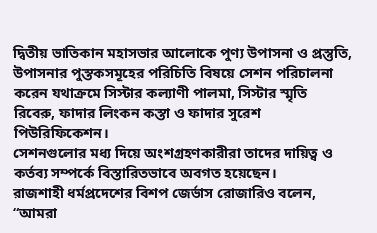দ্বিতীয় ভাতিকান মহাসভার আলোকে পুণ্য উপাসনা ও প্রস্তুতি, উপাসনার পুস্তকসমূহের পরিচিতি বিষয়ে সেশন পরিচালনা করেন যথাক্রমে সিস্টার কল্যাণী পালমা, সিস্টার স্মৃতি রিবেরু, ফাদার লিংকন কস্তা ও ফাদার সুরেশ পিউরিফিকেশন।
সেশনগুলোর মধ্য দিয়ে অংশগ্রহণকারীরা তাদের দায়িত্ব ও কর্তব্য সম্পর্কে বিস্তারিতভাবে অবগত হয়েছেন।
রাজশাহী ধর্মপ্রদেশের বিশপ জের্ভাস রোজারিও বলেন, “আমরা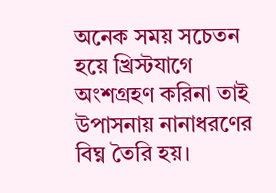অনেক সময় সচেতন হয়ে খ্রিস্টযাগে অংশগ্রহণ করিনা তাই উপাসনায় নানাধরণের বিঘ্ন তৈরি হয়।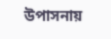উপাসনায়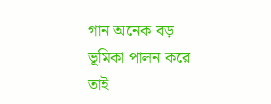গান অনেক বড় ভূমিকা পালন করে তাই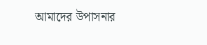আমাদের উপাসনার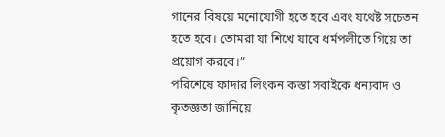গানের বিষয়ে মনোযোগী হতে হবে এবং যথেষ্ট সচেতন হতে হবে। তোমরা যা শিখে যাবে ধর্মপলীতে গিয়ে তা প্রয়োগ করবে।”
পরিশেষে ফাদার লিংকন কস্তা সবাইকে ধন্যবাদ ও কৃতজ্ঞতা জানিয়ে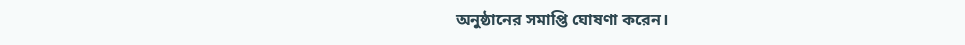অনুষ্ঠানের সমাপ্তি ঘোষণা করেন।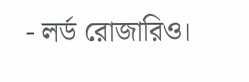- লর্ড রোজারিও।